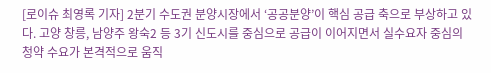[로이슈 최영록 기자] 2분기 수도권 분양시장에서 ‘공공분양’이 핵심 공급 축으로 부상하고 있다. 고양 창릉, 남양주 왕숙2 등 3기 신도시를 중심으로 공급이 이어지면서 실수요자 중심의 청약 수요가 본격적으로 움직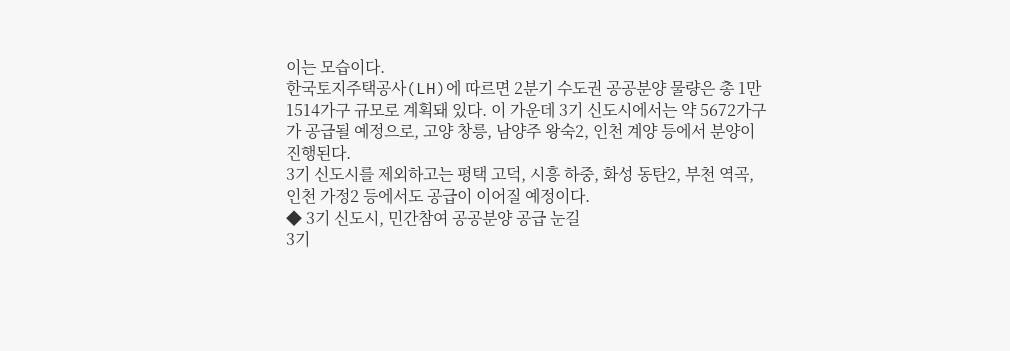이는 모습이다.
한국토지주택공사(LH)에 따르면 2분기 수도권 공공분양 물량은 총 1만1514가구 규모로 계획돼 있다. 이 가운데 3기 신도시에서는 약 5672가구가 공급될 예정으로, 고양 창릉, 남양주 왕숙2, 인천 계양 등에서 분양이 진행된다.
3기 신도시를 제외하고는 평택 고덕, 시흥 하중, 화성 동탄2, 부천 역곡, 인천 가정2 등에서도 공급이 이어질 예정이다.
◆ 3기 신도시, 민간참여 공공분양 공급 눈길
3기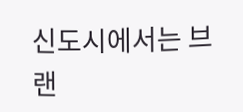신도시에서는 브랜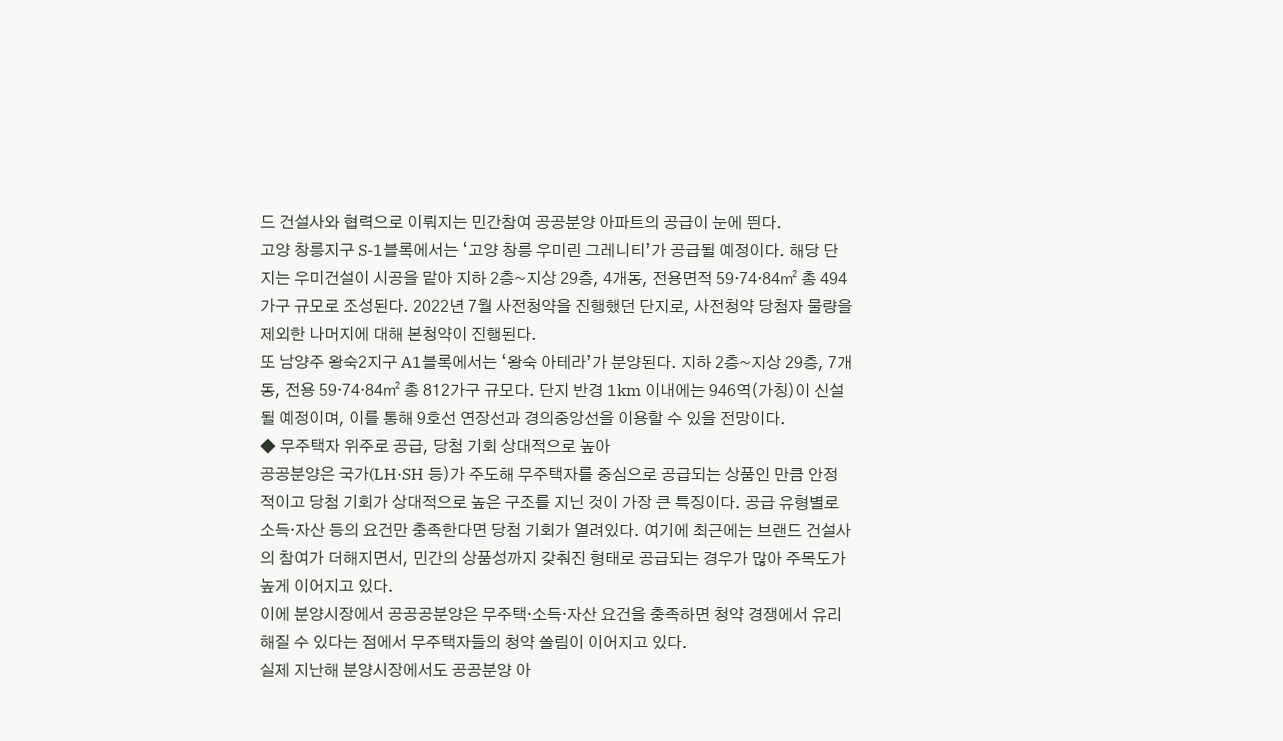드 건설사와 협력으로 이뤄지는 민간참여 공공분양 아파트의 공급이 눈에 띈다.
고양 창릉지구 S-1블록에서는 ‘고양 창릉 우미린 그레니티’가 공급될 예정이다. 해당 단지는 우미건설이 시공을 맡아 지하 2층~지상 29층, 4개동, 전용면적 59·74·84㎡ 총 494가구 규모로 조성된다. 2022년 7월 사전청약을 진행했던 단지로, 사전청약 당첨자 물량을 제외한 나머지에 대해 본청약이 진행된다.
또 남양주 왕숙2지구 A1블록에서는 ‘왕숙 아테라’가 분양된다. 지하 2층~지상 29층, 7개동, 전용 59·74·84㎡ 총 812가구 규모다. 단지 반경 1km 이내에는 946역(가칭)이 신설될 예정이며, 이를 통해 9호선 연장선과 경의중앙선을 이용할 수 있을 전망이다.
◆ 무주택자 위주로 공급, 당첨 기회 상대적으로 높아
공공분양은 국가(LH·SH 등)가 주도해 무주택자를 중심으로 공급되는 상품인 만큼 안정적이고 당첨 기회가 상대적으로 높은 구조를 지닌 것이 가장 큰 특징이다. 공급 유형별로 소득·자산 등의 요건만 충족한다면 당첨 기회가 열려있다. 여기에 최근에는 브랜드 건설사의 참여가 더해지면서, 민간의 상품성까지 갖춰진 형태로 공급되는 경우가 많아 주목도가 높게 이어지고 있다.
이에 분양시장에서 공공공분양은 무주택·소득·자산 요건을 충족하면 청약 경쟁에서 유리해질 수 있다는 점에서 무주택자들의 청약 쏠림이 이어지고 있다.
실제 지난해 분양시장에서도 공공분양 아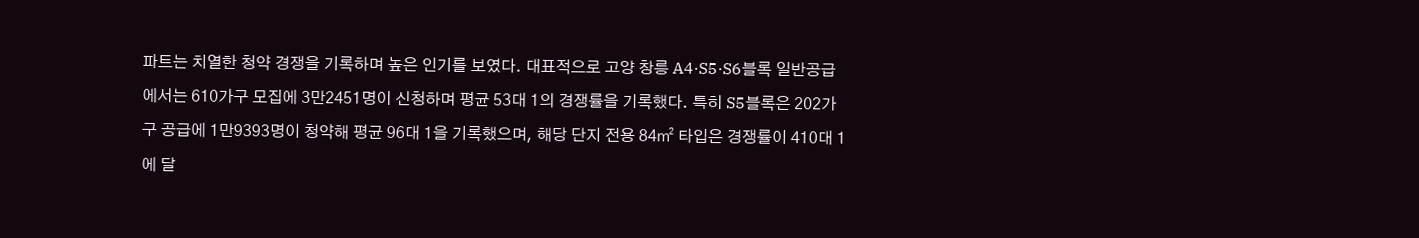파트는 치열한 청약 경쟁을 기록하며 높은 인기를 보였다. 대표적으로 고양 창릉 A4·S5·S6블록 일반공급에서는 610가구 모집에 3만2451명이 신청하며 평균 53대 1의 경쟁률을 기록했다. 특히 S5블록은 202가구 공급에 1만9393명이 청약해 평균 96대 1을 기록했으며, 해당 단지 전용 84㎡ 타입은 경쟁률이 410대 1에 달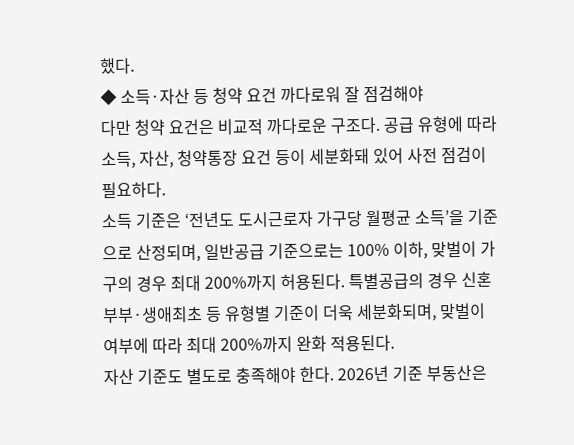했다.
◆ 소득·자산 등 청약 요건 까다로워 잘 점검해야
다만 청약 요건은 비교적 까다로운 구조다. 공급 유형에 따라 소득, 자산, 청약통장 요건 등이 세분화돼 있어 사전 점검이 필요하다.
소득 기준은 ‘전년도 도시근로자 가구당 월평균 소득’을 기준으로 산정되며, 일반공급 기준으로는 100% 이하, 맞벌이 가구의 경우 최대 200%까지 허용된다. 특별공급의 경우 신혼부부·생애최초 등 유형별 기준이 더욱 세분화되며, 맞벌이 여부에 따라 최대 200%까지 완화 적용된다.
자산 기준도 별도로 충족해야 한다. 2026년 기준 부동산은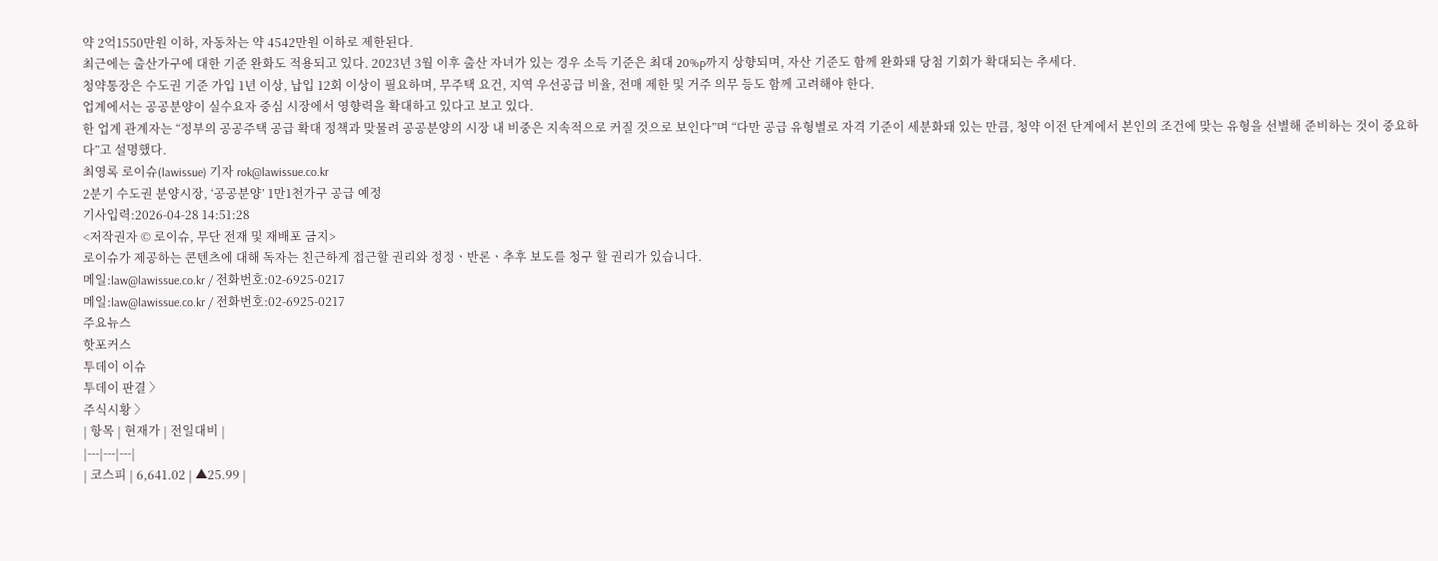약 2억1550만원 이하, 자동차는 약 4542만원 이하로 제한된다.
최근에는 출산가구에 대한 기준 완화도 적용되고 있다. 2023년 3월 이후 출산 자녀가 있는 경우 소득 기준은 최대 20%p까지 상향되며, 자산 기준도 함께 완화돼 당첨 기회가 확대되는 추세다.
청약통장은 수도권 기준 가입 1년 이상, 납입 12회 이상이 필요하며, 무주택 요건, 지역 우선공급 비율, 전매 제한 및 거주 의무 등도 함께 고려해야 한다.
업계에서는 공공분양이 실수요자 중심 시장에서 영향력을 확대하고 있다고 보고 있다.
한 업계 관계자는 “정부의 공공주택 공급 확대 정책과 맞물려 공공분양의 시장 내 비중은 지속적으로 커질 것으로 보인다”며 “다만 공급 유형별로 자격 기준이 세분화돼 있는 만큼, 청약 이전 단계에서 본인의 조건에 맞는 유형을 선별해 준비하는 것이 중요하다”고 설명했다.
최영록 로이슈(lawissue) 기자 rok@lawissue.co.kr
2분기 수도권 분양시장, ‘공공분양’ 1만1천가구 공급 예정
기사입력:2026-04-28 14:51:28
<저작권자 © 로이슈, 무단 전재 및 재배포 금지>
로이슈가 제공하는 콘텐츠에 대해 독자는 친근하게 접근할 권리와 정정ㆍ반론ㆍ추후 보도를 청구 할 권리가 있습니다.
메일:law@lawissue.co.kr / 전화번호:02-6925-0217
메일:law@lawissue.co.kr / 전화번호:02-6925-0217
주요뉴스
핫포커스
투데이 이슈
투데이 판결 〉
주식시황 〉
| 항목 | 현재가 | 전일대비 |
|---|---|---|
| 코스피 | 6,641.02 | ▲25.99 |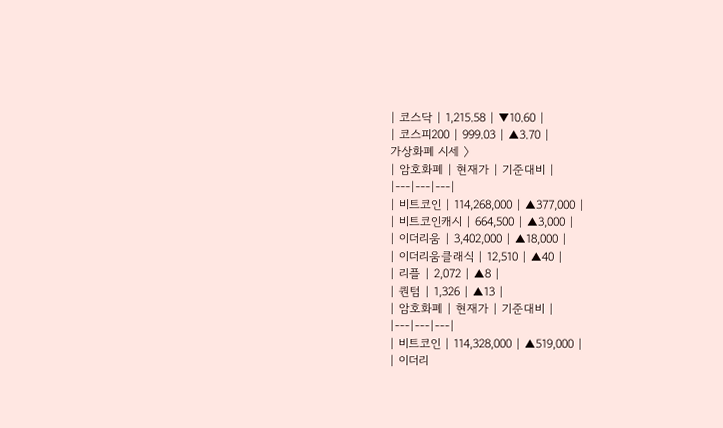| 코스닥 | 1,215.58 | ▼10.60 |
| 코스피200 | 999.03 | ▲3.70 |
가상화폐 시세 〉
| 암호화폐 | 현재가 | 기준대비 |
|---|---|---|
| 비트코인 | 114,268,000 | ▲377,000 |
| 비트코인캐시 | 664,500 | ▲3,000 |
| 이더리움 | 3,402,000 | ▲18,000 |
| 이더리움클래식 | 12,510 | ▲40 |
| 리플 | 2,072 | ▲8 |
| 퀀텀 | 1,326 | ▲13 |
| 암호화폐 | 현재가 | 기준대비 |
|---|---|---|
| 비트코인 | 114,328,000 | ▲519,000 |
| 이더리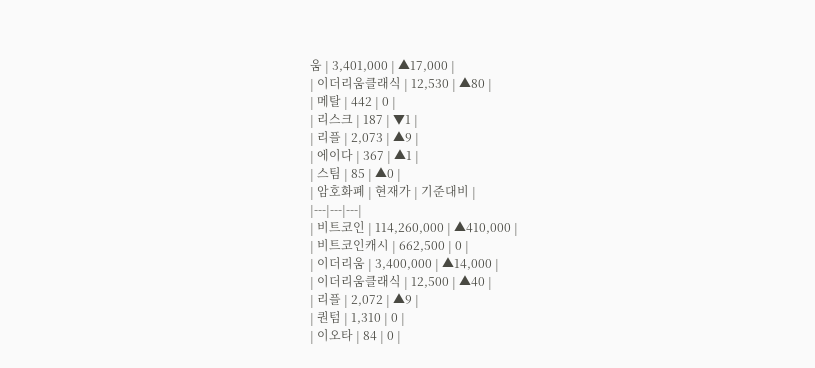움 | 3,401,000 | ▲17,000 |
| 이더리움클래식 | 12,530 | ▲80 |
| 메탈 | 442 | 0 |
| 리스크 | 187 | ▼1 |
| 리플 | 2,073 | ▲9 |
| 에이다 | 367 | ▲1 |
| 스팀 | 85 | ▲0 |
| 암호화폐 | 현재가 | 기준대비 |
|---|---|---|
| 비트코인 | 114,260,000 | ▲410,000 |
| 비트코인캐시 | 662,500 | 0 |
| 이더리움 | 3,400,000 | ▲14,000 |
| 이더리움클래식 | 12,500 | ▲40 |
| 리플 | 2,072 | ▲9 |
| 퀀텀 | 1,310 | 0 |
| 이오타 | 84 | 0 |